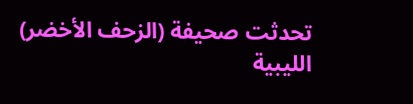تحدثت صحيفة (الزحف الأخضر) الليبية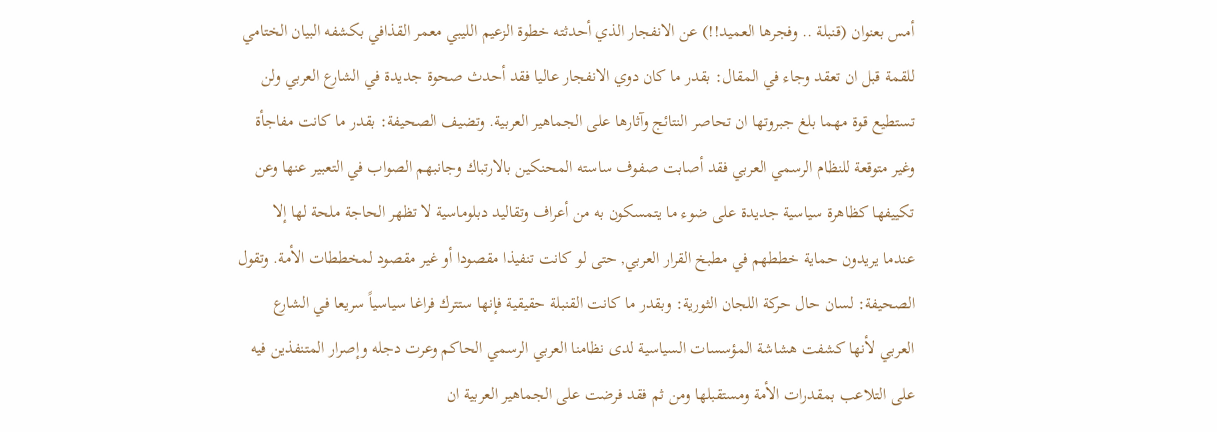أمس بعنوان (قنبلة .. وفجرها العميد!!) عن الانفجار الذي أحدثته خطوة الزعيم الليبي معمر القذافي بكشفه البيان الختامي للقمة قبل ان تعقد وجاء في المقال: بقدر ما كان دوي الانفجار عاليا فقد أحدث صحوة جديدة في الشارع العربي ولن تستطيع قوة مهما بلغ جبروتها ان تحاصر النتائج وآثارها على الجماهير العربية. وتضيف الصحيفة: بقدر ما كانت مفاجأة وغير متوقعة للنظام الرسمي العربي فقد أصابت صفوف ساسته المحنكين بالارتباك وجانبهم الصواب في التعبير عنها وعن تكييفها كظاهرة سياسية جديدة على ضوء ما يتمسكون به من أعراف وتقاليد دبلوماسية لا تظهر الحاجة ملحة لها إلا عندما يريدون حماية خططهم في مطبخ القرار العربي, حتى لو كانت تنفيذا مقصودا أو غير مقصود لمخططات الأمة. وتقول الصحيفة: لسان حال حركة اللجان الثورية: وبقدر ما كانت القنبلة حقيقية فإنها ستترك فراغا سياسياً سريعا في الشارع العربي لأنها كشفت هشاشة المؤسسات السياسية لدى نظامنا العربي الرسمي الحاكم وعرت دجله وإصرار المتنفذين فيه على التلاعب بمقدرات الأمة ومستقبلها ومن ثم فقد فرضت على الجماهير العربية ان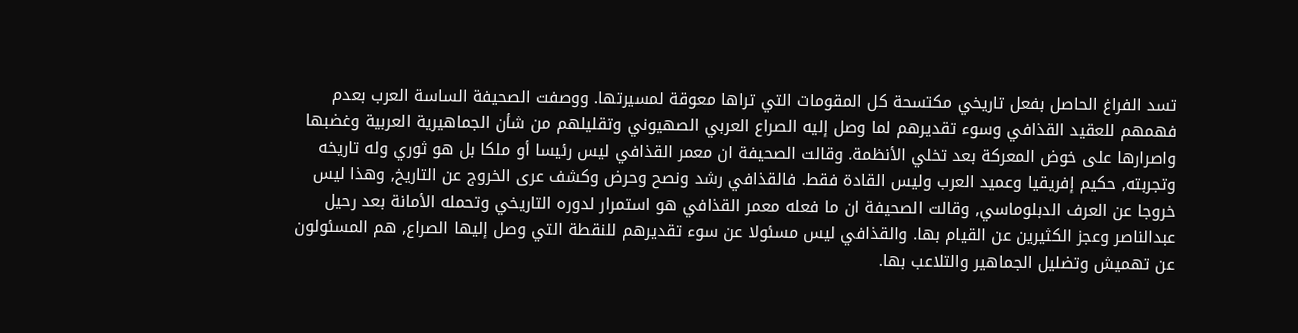تسد الفراغ الحاصل بفعل تاريخي مكتسحة كل المقومات التي تراها معوقة لمسيرتها. ووصفت الصحيفة الساسة العرب بعدم فهمهم للعقيد القذافي وسوء تقديرهم لما وصل إليه الصراع العربي الصهيوني وتقليلهم من شأن الجماهيرية العربية وغضبها واصرارها على خوض المعركة بعد تخلي الأنظمة. وقالت الصحيفة ان معمر القذافي ليس رئيسا أو ملكا بل هو ثوري وله تاريخه وتجربته, حكيم إفريقيا وعميد العرب وليس القادة فقط. فالقذافي رشد ونصح وحرض وكشف عرى الخروج عن التاريخ, وهذا ليس خروجا عن العرف الدبلوماسي, وقالت الصحيفة ان ما فعله معمر القذافي هو استمرار لدوره التاريخي وتحمله الأمانة بعد رحيل عبدالناصر وعجز الكثيرين عن القيام بها. والقذافي ليس مسئولا عن سوء تقديرهم للنقطة التي وصل إليها الصراع, هم المسئولون عن تهميش وتضليل الجماهير والتلاعب بها.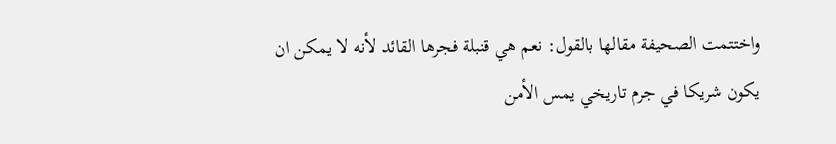واختتمت الصحيفة مقالها بالقول: نعم هي قنبلة فجرها القائد لأنه لا يمكن ان يكون شريكا في جرم تاريخي يمس الأمن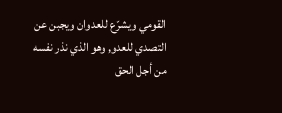القومي ويشرّع للعدوان ويجبن عن التصدي للعدو, وهو الذي نذر نفسه من أجل الحق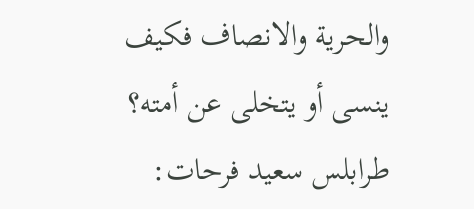والحرية والانصاف فكيف ينسى أو يتخلى عن أمته؟ طرابلس سعيد فرحات: